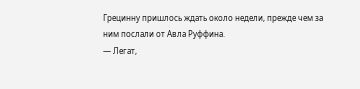Грецинну пришлось ждать около недели, прежде чем за ним послали от Авла Руффина.
— Легат,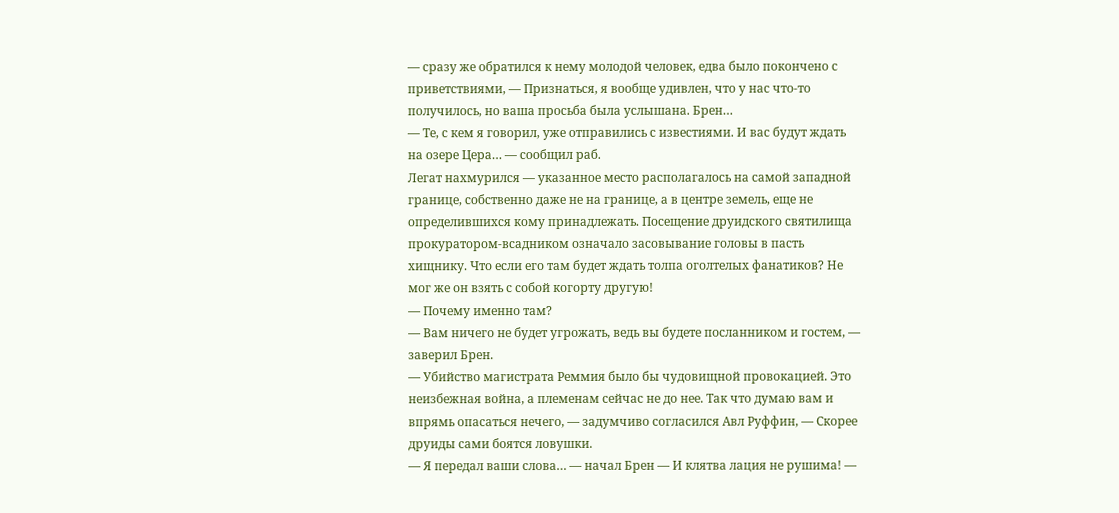— сразу же обратился к нему молодой человек, едва было покончено с приветствиями, — Признаться, я вообще удивлен, что у нас что-то получилось, но ваша просьба была услышана. Брен…
— Те, с кем я говорил, уже отправились с известиями. И вас будут ждать на озере Цера… — сообщил раб.
Легат нахмурился — указанное место располагалось на самой западной границе, собственно даже не на границе, а в центре земель, еще не определившихся кому принадлежать. Посещение друидского святилища прокуратором-всадником означало засовывание головы в пасть хищнику. Что если его там будет ждать толпа оголтелых фанатиков? Не мог же он взять с собой когорту другую!
— Почему именно там?
— Вам ничего не будет угрожать, ведь вы будете посланником и гостем, — заверил Брен.
— Убийство магистрата Реммия было бы чудовищной провокацией. Это неизбежная война, а племенам сейчас не до нее. Так что думаю вам и впрямь опасаться нечего, — задумчиво согласился Авл Руффин, — Скорее друиды сами боятся ловушки.
— Я передал ваши слова… — начал Брен — И клятва лация не рушима! —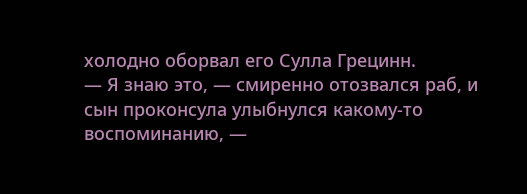холодно оборвал его Сулла Грецинн.
— Я знаю это, — смиренно отозвался раб, и сын проконсула улыбнулся какому-то воспоминанию, —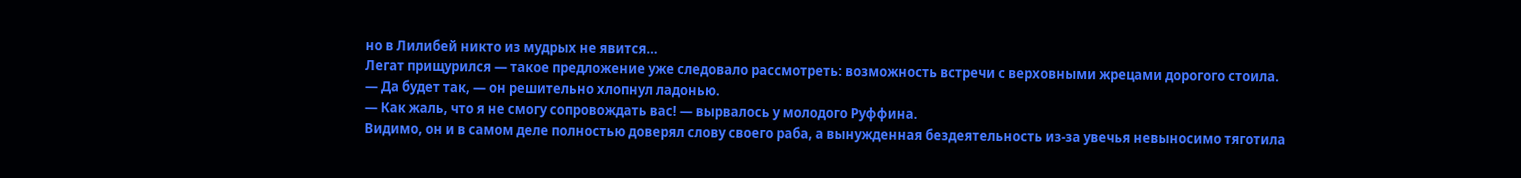но в Лилибей никто из мудрых не явится…
Легат прищурился — такое предложение уже следовало рассмотреть: возможность встречи с верховными жрецами дорогого стоила.
— Да будет так, — он решительно хлопнул ладонью.
— Как жаль, что я не смогу сопровождать вас! — вырвалось у молодого Руффина.
Видимо, он и в самом деле полностью доверял слову своего раба, а вынужденная бездеятельность из-за увечья невыносимо тяготила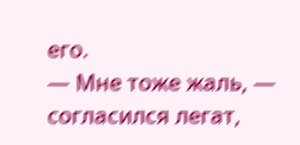его.
— Мне тоже жаль, — согласился легат,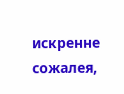искренне сожалея,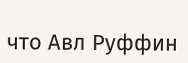что Авл Руффин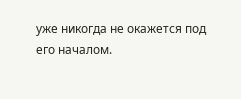уже никогда не окажется под его началом.